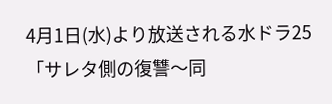4月1日(水)より放送される水ドラ25「サレタ側の復讐〜同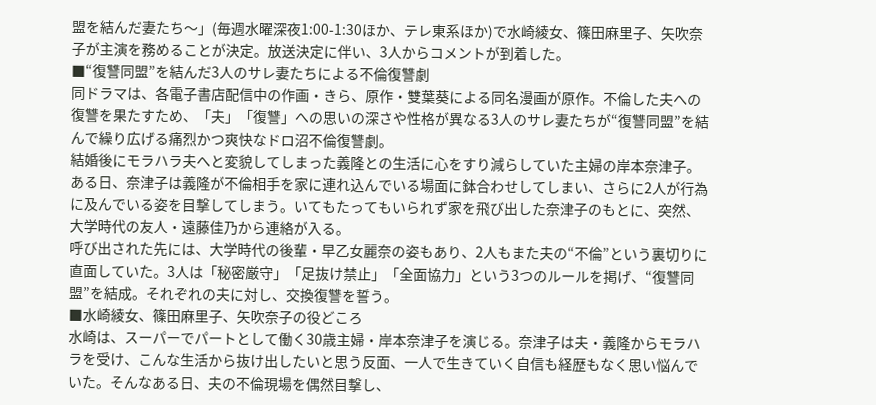盟を結んだ妻たち〜」(毎週水曜深夜1:00-1:30ほか、テレ東系ほか)で水崎綾女、篠田麻里子、矢吹奈子が主演を務めることが決定。放送決定に伴い、3人からコメントが到着した。
■“復讐同盟”を結んだ3人のサレ妻たちによる不倫復讐劇
同ドラマは、各電子書店配信中の作画・きら、原作・雙葉葵による同名漫画が原作。不倫した夫への復讐を果たすため、「夫」「復讐」への思いの深さや性格が異なる3人のサレ妻たちが“復讐同盟”を結んで繰り広げる痛烈かつ爽快なドロ沼不倫復讐劇。
結婚後にモラハラ夫へと変貌してしまった義隆との生活に心をすり減らしていた主婦の岸本奈津子。ある日、奈津子は義隆が不倫相手を家に連れ込んでいる場面に鉢合わせしてしまい、さらに2人が行為に及んでいる姿を目撃してしまう。いてもたってもいられず家を飛び出した奈津子のもとに、突然、大学時代の友人・遠藤佳乃から連絡が入る。
呼び出された先には、大学時代の後輩・早乙女麗奈の姿もあり、2人もまた夫の“不倫”という裏切りに直面していた。3人は「秘密厳守」「足抜け禁止」「全面協力」という3つのルールを掲げ、“復讐同盟”を結成。それぞれの夫に対し、交換復讐を誓う。
■水崎綾女、篠田麻里子、矢吹奈子の役どころ
水崎は、スーパーでパートとして働く30歳主婦・岸本奈津子を演じる。奈津子は夫・義隆からモラハラを受け、こんな生活から抜け出したいと思う反面、一人で生きていく自信も経歴もなく思い悩んでいた。そんなある日、夫の不倫現場を偶然目撃し、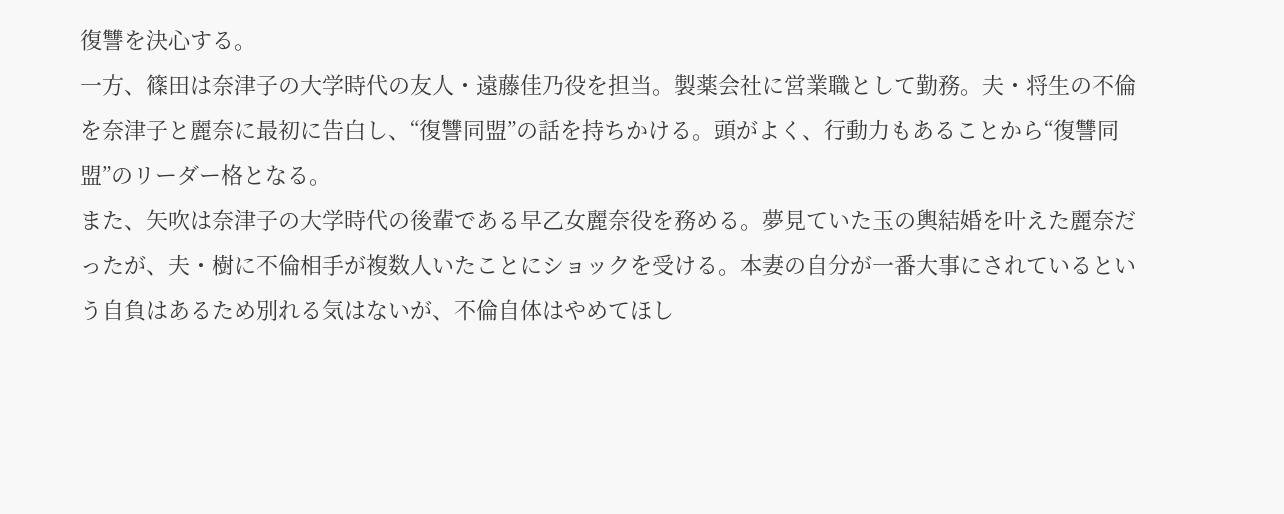復讐を決心する。
一方、篠田は奈津子の大学時代の友人・遠藤佳乃役を担当。製薬会社に営業職として勤務。夫・将生の不倫を奈津子と麗奈に最初に告白し、“復讐同盟”の話を持ちかける。頭がよく、行動力もあることから“復讐同盟”のリーダー格となる。
また、矢吹は奈津子の大学時代の後輩である早乙女麗奈役を務める。夢見ていた玉の輿結婚を叶えた麗奈だったが、夫・樹に不倫相手が複数人いたことにショックを受ける。本妻の自分が一番大事にされているという自負はあるため別れる気はないが、不倫自体はやめてほし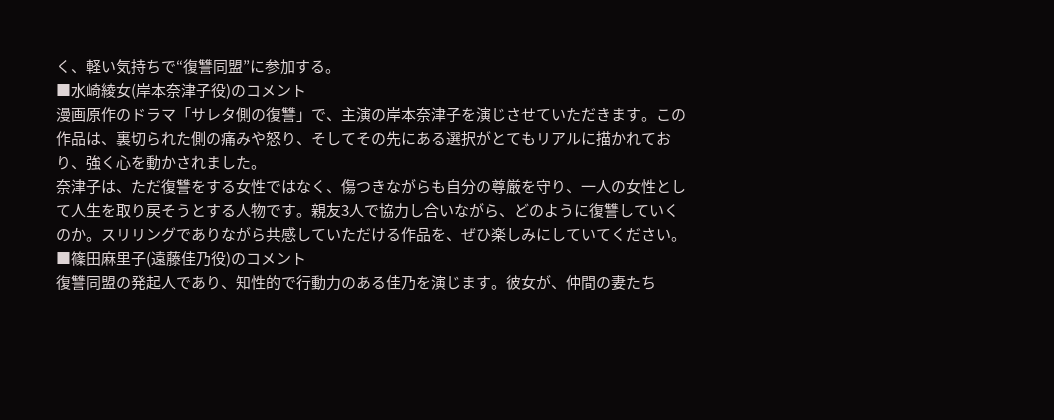く、軽い気持ちで“復讐同盟”に参加する。
■水崎綾女(岸本奈津子役)のコメント
漫画原作のドラマ「サレタ側の復讐」で、主演の岸本奈津子を演じさせていただきます。この作品は、裏切られた側の痛みや怒り、そしてその先にある選択がとてもリアルに描かれており、強く心を動かされました。
奈津子は、ただ復讐をする女性ではなく、傷つきながらも自分の尊厳を守り、一人の女性として人生を取り戻そうとする人物です。親友3人で協力し合いながら、どのように復讐していくのか。スリリングでありながら共感していただける作品を、ぜひ楽しみにしていてください。
■篠田麻里子(遠藤佳乃役)のコメント
復讐同盟の発起人であり、知性的で行動力のある佳乃を演じます。彼女が、仲間の妻たち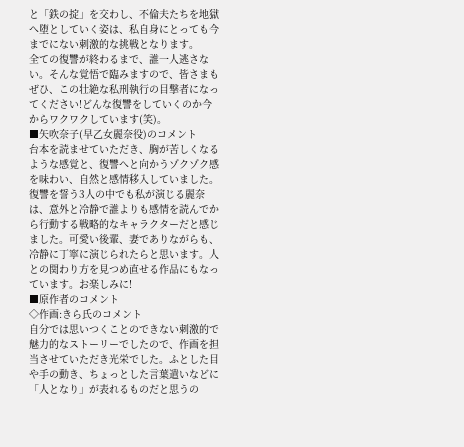と「鉄の掟」を交わし、不倫夫たちを地獄へ堕としていく姿は、私自身にとっても今までにない刺激的な挑戦となります。
全ての復讐が終わるまで、誰一人逃さない。そんな覚悟で臨みますので、皆さまもぜひ、この壮絶な私刑執行の目撃者になってください!どんな復讐をしていくのか今からワクワクしています(笑)。
■矢吹奈子(早乙女麗奈役)のコメント
台本を読ませていただき、胸が苦しくなるような感覚と、復讐へと向かうゾクゾク感を味わい、自然と感情移入していました。
復讐を誓う3人の中でも私が演じる麗奈は、意外と冷静で誰よりも感情を読んでから行動する戦略的なキャラクターだと感じました。可愛い後輩、妻でありながらも、冷静に丁寧に演じられたらと思います。人との関わり方を見つめ直せる作品にもなっています。お楽しみに!
■原作者のコメント
◇作画:きら氏のコメント
自分では思いつくことのできない刺激的で魅力的なストーリーでしたので、作画を担当させていただき光栄でした。ふとした目や手の動き、ちょっとした言葉遣いなどに「人となり」が表れるものだと思うの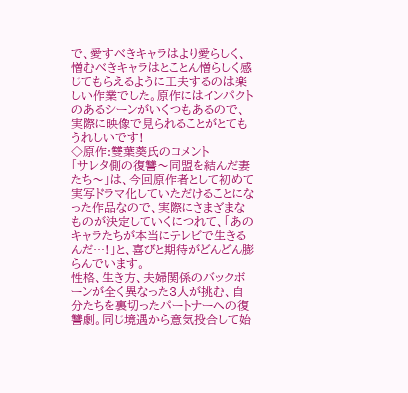で、愛すべきキャラはより愛らしく、憎むべきキャラはとことん憎らしく感じてもらえるように工夫するのは楽しい作業でした。原作にはインパクトのあるシーンがいくつもあるので、実際に映像で見られることがとてもうれしいです!
◇原作:雙葉葵氏のコメント
「サレタ側の復讐〜同盟を結んだ妻たち〜」は、今回原作者として初めて実写ドラマ化していただけることになった作品なので、実際にさまざまなものが決定していくにつれて、「あのキャラたちが本当にテレビで生きるんだ…!」と、喜びと期待がどんどん膨らんでいます。
性格、生き方、夫婦関係のバックボーンが全く異なった3人が挑む、自分たちを裏切ったパートナーへの復讐劇。同じ境遇から意気投合して始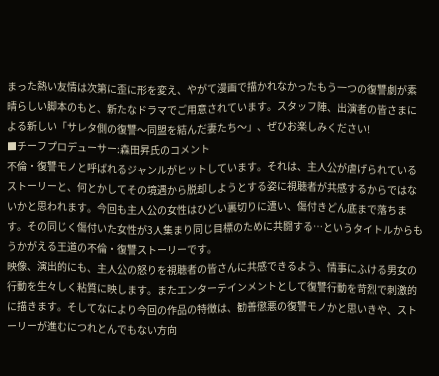まった熱い友情は次第に歪に形を変え、やがて漫画で描かれなかったもう一つの復讐劇が素晴らしい脚本のもと、新たなドラマでご用意されています。スタッフ陣、出演者の皆さまによる新しい「サレタ側の復讐〜同盟を結んだ妻たち〜」、ぜひお楽しみください!
■チーフプロデューサー:森田昇氏のコメント
不倫・復讐モノと呼ばれるジャンルがヒットしています。それは、主人公が虐げられているストーリーと、何とかしてその境遇から脱却しようとする姿に視聴者が共感するからではないかと思われます。今回も主人公の女性はひどい裏切りに遭い、傷付きどん底まで落ちます。その同じく傷付いた女性が3人集まり同じ目標のために共闘する…というタイトルからもうかがえる王道の不倫・復讐ストーリーです。
映像、演出的にも、主人公の怒りを視聴者の皆さんに共感できるよう、情事にふける男女の行動を生々しく粘質に映します。またエンターテインメントとして復讐行動を苛烈で刺激的に描きます。そしてなにより今回の作品の特徴は、勧善懲悪の復讐モノかと思いきや、ストーリーが進むにつれとんでもない方向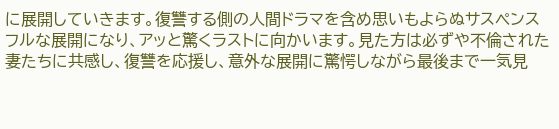に展開していきます。復讐する側の人間ドラマを含め思いもよらぬサスペンスフルな展開になり、アッと驚くラストに向かいます。見た方は必ずや不倫された妻たちに共感し、復讐を応援し、意外な展開に驚愕しながら最後まで一気見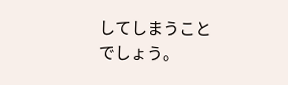してしまうことでしょう。